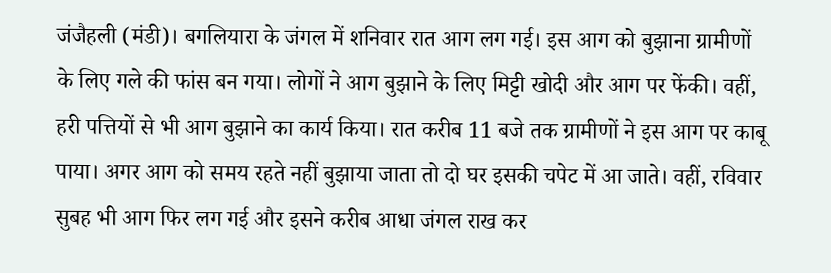जंजैहली (मंडी)। बगलियारा के जंगल में शनिवार रात आग लग गई। इस आग को बुझाना ग्रामीणों के लिए गले की फांस बन गया। लोगों ने आग बुझाने के लिए मिट्टी खोदी और आग पर फेंकी। वहीं, हरी पत्तियों से भी आग बुझाने का कार्य किया। रात करीब 11 बजे तक ग्रामीणों ने इस आग पर काबू पाया। अगर आग को समय रहते नहीं बुझाया जाता तो दो घर इसकी चपेट में आ जाते। वहीं, रविवार सुबह भी आग फिर लग गई और इसने करीब आधा जंगल राख कर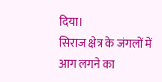दिया।
सिराज क्षेत्र के जंगलों में आग लगने का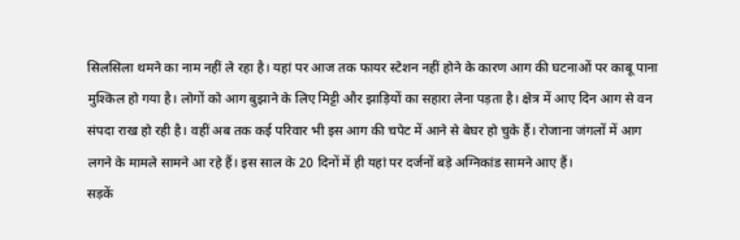सिलसिला थमने का नाम नहीं ले रहा है। यहां पर आज तक फायर स्टेशन नहीं होने के कारण आग की घटनाओं पर काबू पाना मुश्किल हो गया है। लोगों को आग बुझाने के लिए मिट्टी और झाड़ियों का सहारा लेना पड़ता है। क्षेत्र में आए दिन आग से वन संपदा राख हो रही है। वहीं अब तक कई परिवार भी इस आग की चपेट में आने से बेघर हो चुके हैं। रोजाना जंगलों में आग लगने के मामले सामने आ रहे हैं। इस साल के 20 दिनों में ही यहां पर दर्जनों बड़े अग्निकांड सामने आए हैं।
सड़कें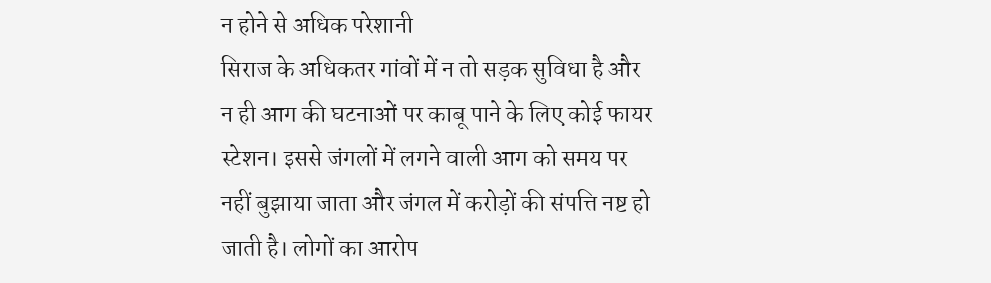न होने से अधिक परेशानी
सिराज के अधिकतर गांवों में न तो सड़क सुविधा है और न ही आग की घटनाओं पर काबू पाने के लिए कोई फायर स्टेशन। इससे जंगलों में लगने वाली आग को समय पर नहीं बुझाया जाता और जंगल में करोड़ों की संपत्ति नष्ट हो जाती है। लोगों का आरोप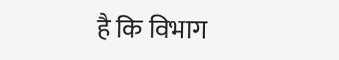है कि विभाग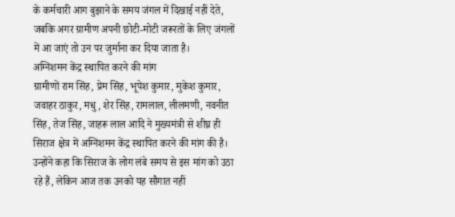के कर्मचारी आग बुझाने के समय जंगल में दिखाई नहीं देते, जबकि अगर ग्रामीण अपनी छोटी-मोटी जरूरतों के लिए जंगलों में आ जाएं तो उन पर जुर्माना कर दिया जाता है।
अग्निशमन केंद्र स्थापित करने की मांग
ग्रामीणों राम सिंह, प्रेम सिंह, भूपेश कुमार, मुकेश कुमार, जवाहर ठाकुर, मधु, शेर सिंह, रामलाल, लीलमणी, नवनीत सिंह, तेज सिंह, जाहरू लाल आदि ने मुख्यमंत्री से शीघ्र ही सिराज क्षेत्र में अग्निशमन केंद्र स्थापित करने की मांग की है। उन्होंने कहा कि सिराज के लोग लंबे समय से इस मांग को उठा रहे हैं, लेकिन आज तक उनको यह सौगात नहीं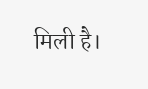मिली है।